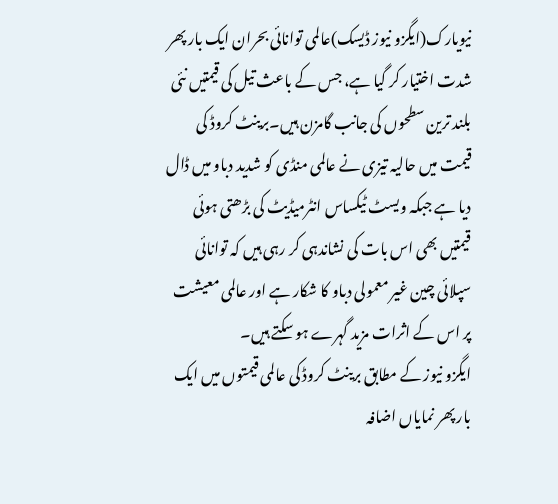نیویارک(ایگزو نیوز ڈیسک)عالمی توانائی بحران ایک بار پھر شدت اختیار کر گیا ہے، جس کے باعث تیل کی قیمتیں نئی بلند ترین سطحوں کی جانب گامزن ہیں۔برینٹ کروڈ کی قیمت میں حالیہ تیزی نے عالمی منڈی کو شدید دباو میں ڈال دیا ہے جبکہ ویسٹ ٹیکساس انٹرمیڈیٹ کی بڑھتی ہوئی قیمتیں بھی اس بات کی نشاندہی کر رہی ہیں کہ توانائی سپلائی چین غیر معمولی دباو کا شکار ہے اور عالمی معیشت پر اس کے اثرات مزید گہرے ہو سکتے ہیں۔
ایگزو نیوز کے مطابق برینٹ کروڈ کی عالمی قیمتوں میں ایک بار پھر نمایاں اضافہ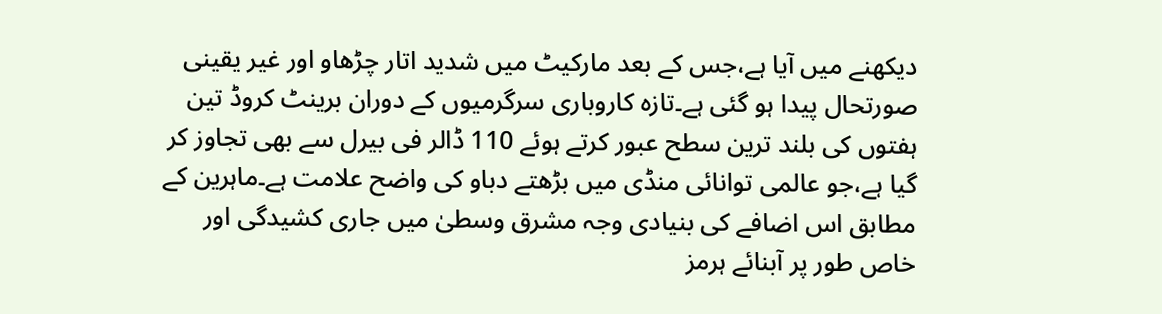دیکھنے میں آیا ہے،جس کے بعد مارکیٹ میں شدید اتار چڑھاو اور غیر یقینی صورتحال پیدا ہو گئی ہے۔تازہ کاروباری سرگرمیوں کے دوران برینٹ کروڈ تین ہفتوں کی بلند ترین سطح عبور کرتے ہوئے 110 ڈالر فی بیرل سے بھی تجاوز کر گیا ہے،جو عالمی توانائی منڈی میں بڑھتے دباو کی واضح علامت ہے۔ماہرین کے مطابق اس اضافے کی بنیادی وجہ مشرق وسطیٰ میں جاری کشیدگی اور خاص طور پر آبنائے ہرمز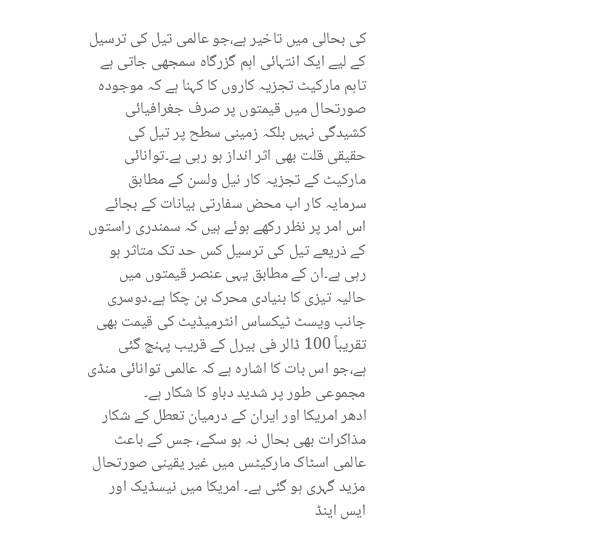کی بحالی میں تاخیر ہے،جو عالمی تیل کی ترسیل کے لیے ایک انتہائی اہم گزرگاہ سمجھی جاتی ہے تاہم مارکیٹ تجزیہ کاروں کا کہنا ہے کہ موجودہ صورتحال میں قیمتوں پر صرف جغرافیائی کشیدگی نہیں بلکہ زمینی سطح پر تیل کی حقیقی قلت بھی اثر انداز ہو رہی ہے۔توانائی مارکیٹ کے تجزیہ کار نیل ولسن کے مطابق سرمایہ کار اب محض سفارتی بیانات کے بجائے اس امر پر نظر رکھے ہوئے ہیں کہ سمندری راستوں کے ذریعے تیل کی ترسیل کس حد تک متاثر ہو رہی ہے۔ان کے مطابق یہی عنصر قیمتوں میں حالیہ تیزی کا بنیادی محرک بن چکا ہے۔دوسری جانب ویسٹ ٹیکساس انٹرمیڈیٹ کی قیمت بھی تقریباً 100 ڈالر فی بیرل کے قریب پہنچ گئی ہے،جو اس بات کا اشارہ ہے کہ عالمی توانائی منڈی مجموعی طور پر شدید دباو کا شکار ہے۔
ادھر امریکا اور ایران کے درمیان تعطل کے شکار مذاکرات بھی بحال نہ ہو سکے، جس کے باعث عالمی اسٹاک مارکیٹس میں غیر یقینی صورتحال مزید گہری ہو گئی ہے۔ امریکا میں نیسڈیک اور ایس اینڈ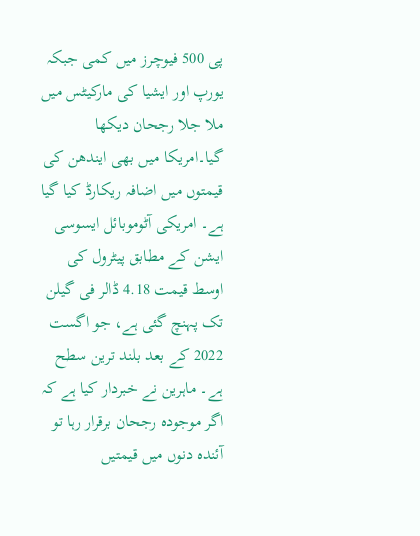پی 500 فیوچرز میں کمی جبکہ یورپ اور ایشیا کی مارکیٹس میں ملا جلا رجحان دیکھا گیا۔امریکا میں بھی ایندھن کی قیمتوں میں اضافہ ریکارڈ کیا گیا ہے۔ امریکی آٹوموبائل ایسوسی ایشن کے مطابق پیٹرول کی اوسط قیمت 4.18 ڈالر فی گیلن تک پہنچ گئی ہے، جو اگست 2022 کے بعد بلند ترین سطح ہے۔ ماہرین نے خبردار کیا ہے کہ اگر موجودہ رجحان برقرار رہا تو آئندہ دنوں میں قیمتیں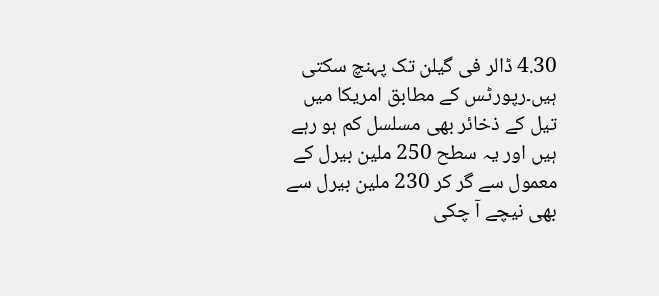4.30 ڈالر فی گیلن تک پہنچ سکتی ہیں۔رپورٹس کے مطابق امریکا میں تیل کے ذخائر بھی مسلسل کم ہو رہے ہیں اور یہ سطح 250 ملین بیرل کے معمول سے گر کر 230 ملین بیرل سے بھی نیچے آ چکی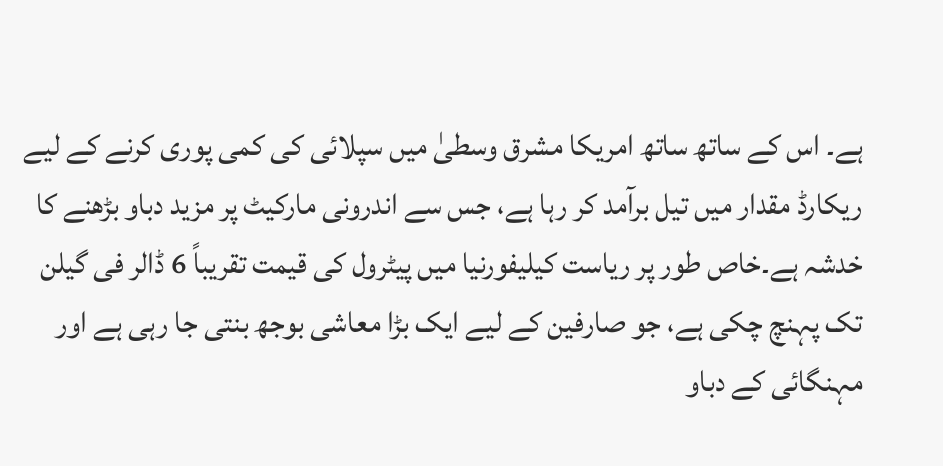ہے۔ اس کے ساتھ ساتھ امریکا مشرق وسطیٰ میں سپلائی کی کمی پوری کرنے کے لیے ریکارڈ مقدار میں تیل برآمد کر رہا ہے، جس سے اندرونی مارکیٹ پر مزید دباو بڑھنے کا خدشہ ہے۔خاص طور پر ریاست کیلیفورنیا میں پیٹرول کی قیمت تقریباً 6 ڈالر فی گیلن تک پہنچ چکی ہے، جو صارفین کے لیے ایک بڑا معاشی بوجھ بنتی جا رہی ہے اور مہنگائی کے دباو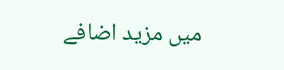میں مزید اضافے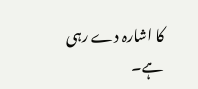کا اشارہ دے رہی ہے۔